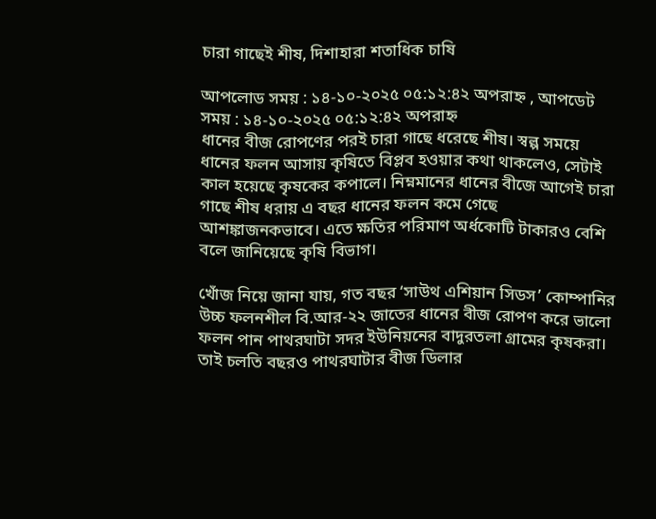চারা গাছেই শীষ, দিশাহারা শতাধিক চাষি

আপলোড সময় : ১৪-১০-২০২৫ ০৫:১২:৪২ অপরাহ্ন , আপডেট সময় : ১৪-১০-২০২৫ ০৫:১২:৪২ অপরাহ্ন
ধানের বীজ রোপণের পরই চারা গাছে ধরেছে শীষ। স্বল্প সময়ে ধানের ফলন আসায় কৃষিতে বিপ্লব হওয়ার কথা থাকলেও, সেটাই কাল হয়েছে কৃষকের কপালে। নিম্নমানের ধানের বীজে আগেই চারা গাছে শীষ ধরায় এ বছর ধানের ফলন কমে গেছে আশঙ্কাজনকভাবে। এতে ক্ষতির পরিমাণ অর্ধকোটি টাকারও বেশি বলে জানিয়েছে কৃষি বিভাগ।

খোঁজ নিয়ে জানা যায়, গত বছর ‘সাউথ এশিয়ান সিডস’ কোম্পানির উচ্চ ফলনশীল বি.আর-২২ জাতের ধানের বীজ রোপণ করে ভালো ফলন পান পাথরঘাটা সদর ইউনিয়নের বাদুরতলা গ্রামের কৃষকরা। তাই চলতি বছরও পাথরঘাটার বীজ ডিলার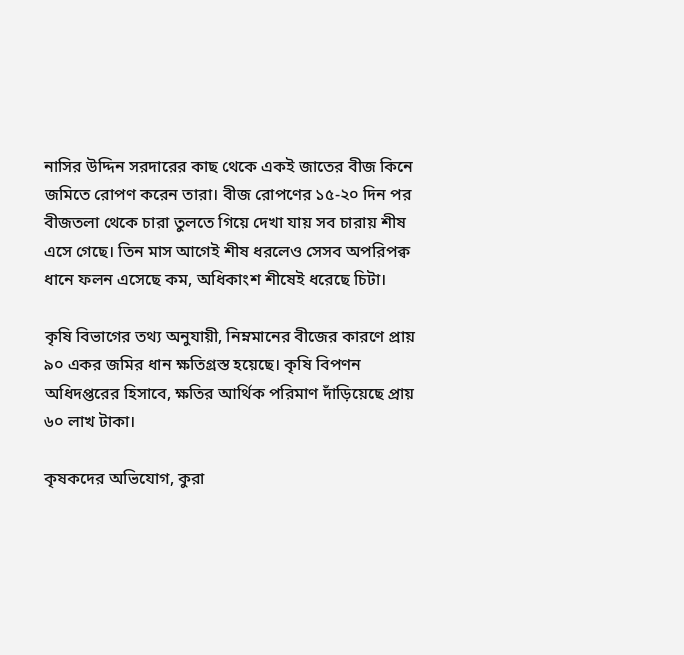নাসির উদ্দিন সরদারের কাছ থেকে একই জাতের বীজ কিনে জমিতে রোপণ করেন তারা। বীজ রোপণের ১৫-২০ দিন পর বীজতলা থেকে চারা তুলতে গিয়ে দেখা যায় সব চারায় শীষ এসে গেছে। তিন মাস আগেই শীষ ধরলেও সেসব অপরিপক্ব ধানে ফলন এসেছে কম, অধিকাংশ শীষেই ধরেছে চিটা।

কৃষি বিভাগের তথ্য অনুযায়ী, নিম্নমানের বীজের কারণে প্রায় ৯০ একর জমির ধান ক্ষতিগ্রস্ত হয়েছে। কৃষি বিপণন অধিদপ্তরের হিসাবে, ক্ষতির আর্থিক পরিমাণ দাঁড়িয়েছে প্রায় ৬০ লাখ টাকা।

কৃষকদের অভিযোগ, কুরা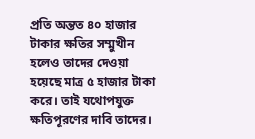প্রতি অন্তত ৪০ হাজার টাকার ক্ষতির সম্মুখীন হলেও তাদের দেওয়া হয়েছে মাত্র ৫ হাজার টাকা করে। তাই যথোপযুক্ত ক্ষতিপূরণের দাবি তাদের।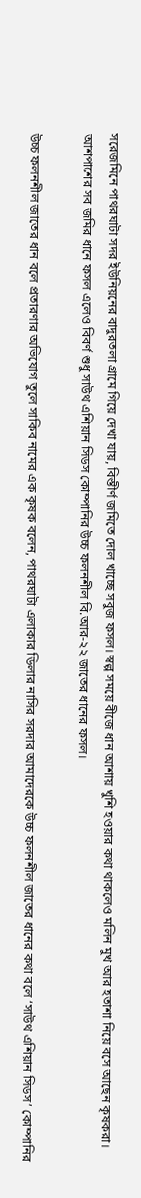সরেজমিনে পাথরঘাটা সদর ইউনিয়নের বাদুরতলা গ্রামে গিয়ে দেখা যায়, বিস্তীর্ণ জমিতে দোল খাচ্ছে সবুজ ফসল। স্বল্প সময়ে বীজে ধান আশায় খুশি হওয়ার কথা থাকলেও মলিন মুখ আর হতাশা নিয়ে বসে আছেন কৃষকরা। আশপাশের সব জমির ধানে ফসল এলেও বিবর্ণ শুধু সাউথ এশিয়ান সিডস কোম্পানির উচ্চ ফলনশীল বি.আর-২২ জাতের ধানের ফসল।

উচ্চ ফলনশীল জাতের ধান বলে প্রতারণার অভিযোগ তুলে সাকিব নামের এক কৃষক বলেন, পাথরঘাটা এলাকার ডিলার নাসির সরদার আমাদেরকে উচ্চ ফলনশীল জাতের ধানের কথা বলে ‘সাউথ এশিয়ান সিডস’ কোম্পানির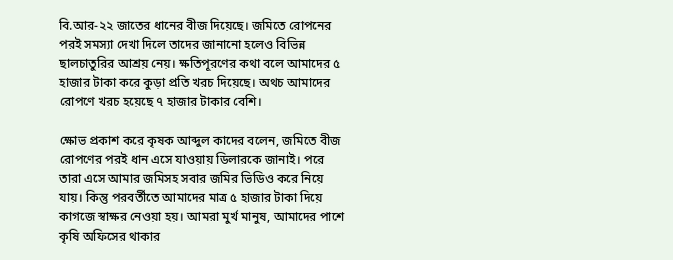বি.আর-২২ জাতের ধানের বীজ দিয়েছে। জমিতে রোপনের পরই সমস্যা দেখা দিলে তাদের জানানো হলেও বিভিন্ন ছালচাতুরির আশ্রয় নেয়। ক্ষতিপূরণের কথা বলে আমাদের ৫ হাজার টাকা করে কুড়া প্রতি খরচ দিয়েছে। অথচ আমাদের রোপণে খরচ হয়েছে ৭ হাজার টাকার বেশি।

ক্ষোভ প্রকাশ করে কৃষক আব্দুল কাদের বলেন, জমিতে বীজ রোপণের পরই ধান এসে যাওয়ায় ডিলারকে জানাই। পরে তারা এসে আমার জমিসহ সবার জমির ভিডিও করে নিয়ে যায়। কিন্তু পরবর্তীতে আমাদের মাত্র ৫ হাজার টাকা দিয়ে কাগজে স্বাক্ষর নেওয়া হয়। আমরা মুর্খ মানুষ, আমাদের পাশে কৃষি অফিসের থাকার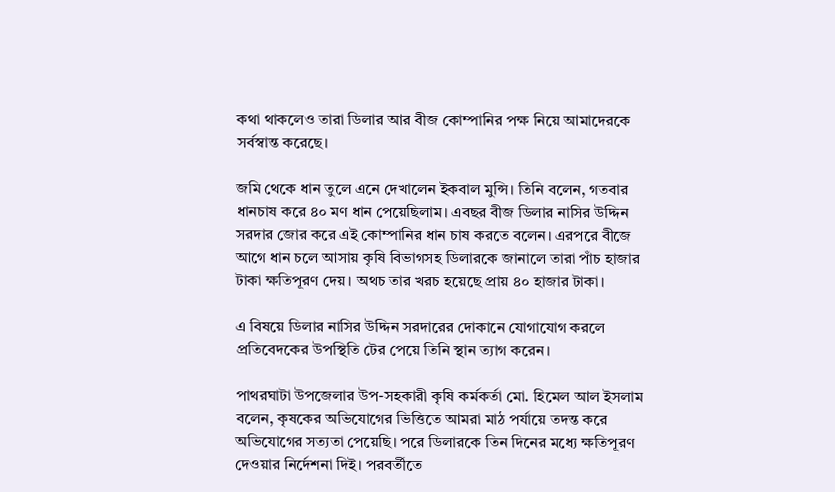কথা থাকলেও তারা ডিলার আর বীজ কোম্পানির পক্ষ নিয়ে আমাদেরকে সর্বস্বান্ত করেছে।

জমি থেকে ধান তুলে এনে দেখালেন ইকবাল মুন্সি। তিনি বলেন, গতবার ধানচাষ করে ৪০ মণ ধান পেয়েছিলাম। এবছর বীজ ডিলার নাসির উদ্দিন সরদার জোর করে এই কোম্পানির ধান চাষ করতে বলেন। এরপরে বীজে আগে ধান চলে আসায় কৃষি বিভাগসহ ডিলারকে জানালে তারা পাঁচ হাজার টাকা ক্ষতিপূরণ দেয়। অথচ তার খরচ হয়েছে প্রায় ৪০ হাজার টাকা।

এ বিষয়ে ডিলার নাসির উদ্দিন সরদারের দোকানে যোগাযোগ করলে প্রতিবেদকের উপস্থিতি টের পেয়ে তিনি স্থান ত্যাগ করেন।

পাথরঘাটা উপজেলার উপ-সহকারী কৃষি কর্মকর্তা মো. হিমেল আল ইসলাম বলেন, কৃষকের অভিযোগের ভিত্তিতে আমরা মাঠ পর্যায়ে তদন্ত করে অভিযোগের সত্যতা পেয়েছি। পরে ডিলারকে তিন দিনের মধ্যে ক্ষতিপূরণ দেওয়ার নির্দেশনা দিই। পরবর্তীতে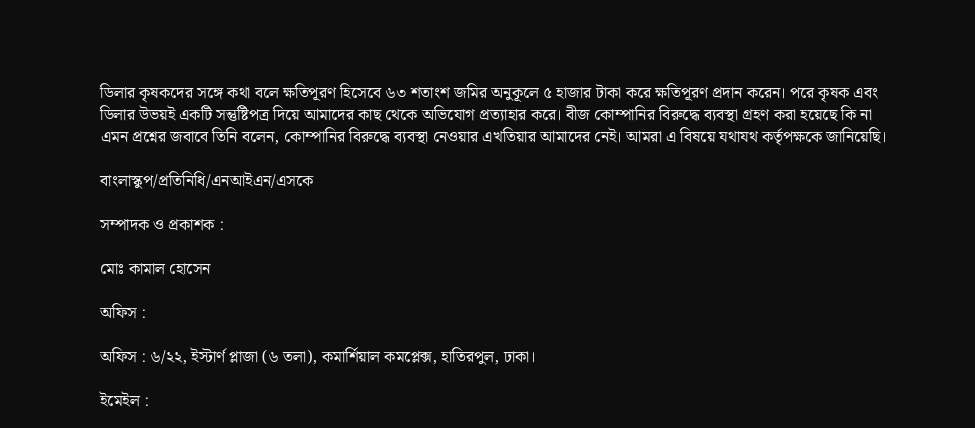ডিলার কৃষকদের সঙ্গে কথা বলে ক্ষতিপূরণ হিসেবে ৬৩ শতাংশ জমির অনুকূলে ৫ হাজার টাকা করে ক্ষতিপূরণ প্রদান করেন। পরে কৃষক এবং ডিলার উভয়ই একটি সন্তুষ্টিপত্র দিয়ে আমাদের কাছ থেকে অভিযোগ প্রত্যাহার করে। বীজ কোম্পানির বিরুদ্ধে ব্যবস্থা গ্রহণ করা হয়েছে কি না এমন প্রশ্নের জবাবে তিনি বলেন, কোম্পানির বিরুদ্ধে ব্যবস্থা নেওয়ার এখতিয়ার আমাদের নেই। আমরা এ বিষয়ে যথাযথ কর্তৃপক্ষকে জানিয়েছি।

বাংলাস্কুপ/প্রতিনিধি/এনআইএন/এসকে

সম্পাদক ও প্রকাশক :

মোঃ কামাল হোসেন

অফিস :

অফিস : ৬/২২, ইস্টার্ণ প্লাজা (৬ তলা), কমার্শিয়াল কমপ্লেক্স, হাতিরপুল, ঢাকা।

ইমেইল :